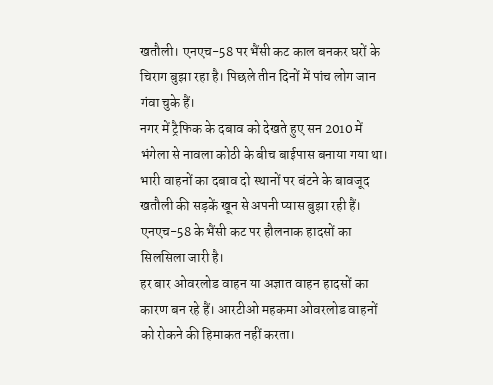खतौली। एनएच-58 पर भैंसी कट काल बनकर घरों के चिराग बुझा रहा है। पिछले तीन दिनों में पांच लोग जान गंवा चुके हैं।
नगर में ट्रैफिक के दबाव को देखते हुए सन 2010 में भंगेला से नावला कोठी के बीच बाईपास बनाया गया था। भारी वाहनों का दबाव दो स्थानों पर बंटने के बावजूद खतौली की सड़कें खून से अपनी प्यास बुझा रही हैं। एनएच-58 के भैंसी कट पर हौलनाक हादसों का सिलसिला जारी है।
हर बार ओवरलोड वाहन या अज्ञात वाहन हादसों का कारण बन रहे हैं। आरटीओ महकमा ओवरलोड वाहनों को रोकने की हिमाकत नहीं करता।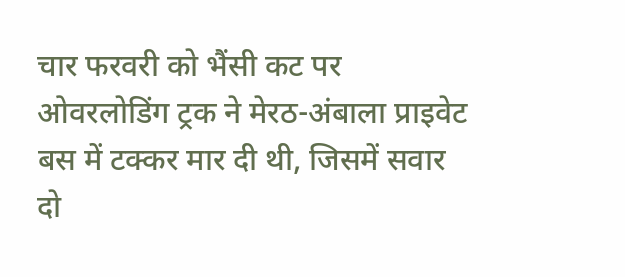चार फरवरी को भैंसी कट पर ओवरलोडिंग ट्रक ने मेरठ-अंबाला प्राइवेट बस में टक्कर मार दी थी, जिसमें सवार दो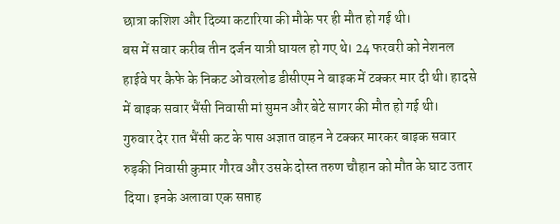छात्रा कशिश और दिव्या कटारिया की मौके पर ही मौत हो गई थी।
बस में सवार करीब तीन दर्जन यात्री घायल हो गए थे। 24 फरवरी को नेशनल हाईवे पर कैफे के निकट ओवरलोड डीसीएम ने बाइक में टक्कर मार दी थी। हादसे में बाइक सवार भैंसी निवासी मां सुमन और बेटे सागर की मौत हो गई थी।
गुरुवार देर रात भैंसी कट के पास अज्ञात वाहन ने टक्कर मारकर बाइक सवार रुड़की निवासी कुमार गौरव और उसके दोस्त तरुण चौहान को मौत के घाट उतार दिया। इनके अलावा एक सप्ताह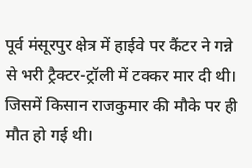पूर्व मंसूरपुर क्षेत्र में हाईवे पर कैंटर ने गन्ने से भरी ट्रैक्टर-ट्रॉली में टक्कर मार दी थी।
जिसमें किसान राजकुमार की मौके पर ही मौत हो गई थी।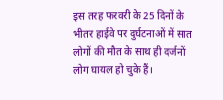इस तरह फरवरी के 25 दिनों के भीतर हाईवे पर दुर्घटनाओं में सात लोगों की मौत के साथ ही दर्जनों लोग घायल हो चुके हैं।